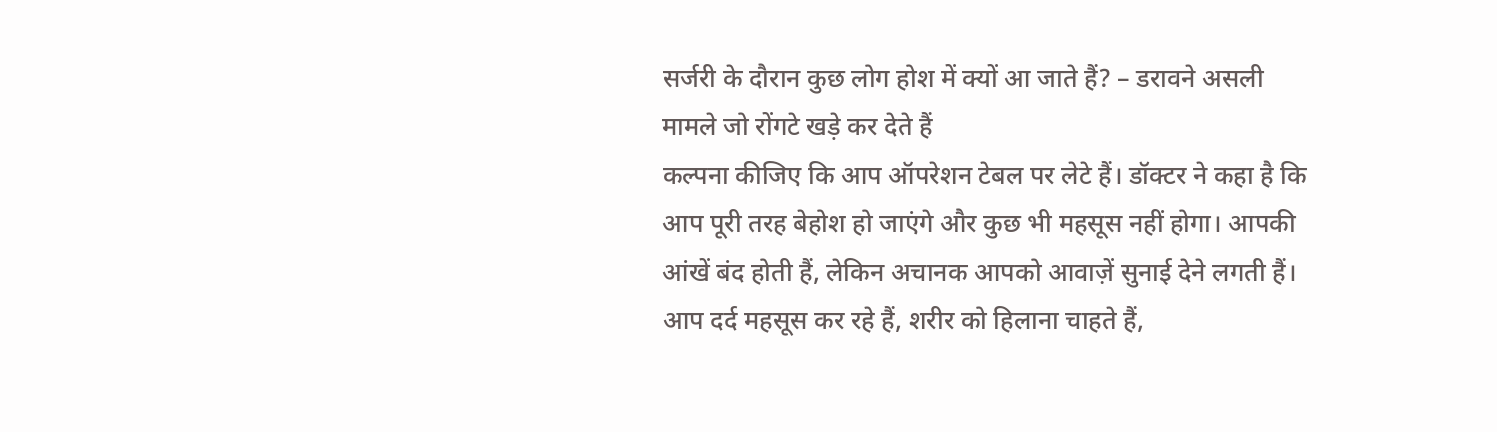सर्जरी के दौरान कुछ लोग होश में क्यों आ जाते हैं? – डरावने असली मामले जो रोंगटे खड़े कर देते हैं
कल्पना कीजिए कि आप ऑपरेशन टेबल पर लेटे हैं। डॉक्टर ने कहा है कि आप पूरी तरह बेहोश हो जाएंगे और कुछ भी महसूस नहीं होगा। आपकी आंखें बंद होती हैं, लेकिन अचानक आपको आवाज़ें सुनाई देने लगती हैं। आप दर्द महसूस कर रहे हैं, शरीर को हिलाना चाहते हैं,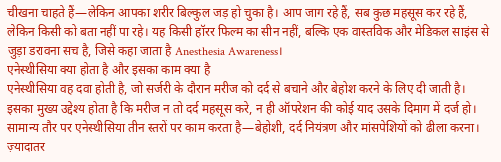चीखना चाहते हैं—लेकिन आपका शरीर बिल्कुल जड़ हो चुका है। आप जाग रहे हैं, सब कुछ महसूस कर रहे हैं, लेकिन किसी को बता नहीं पा रहे। यह किसी हॉरर फिल्म का सीन नहीं, बल्कि एक वास्तविक और मेडिकल साइंस से जुड़ा डरावना सच है, जिसे कहा जाता है Anesthesia Awareness।
एनेस्थीसिया क्या होता है और इसका काम क्या है
एनेस्थीसिया वह दवा होती है, जो सर्जरी के दौरान मरीज को दर्द से बचाने और बेहोश करने के लिए दी जाती है। इसका मुख्य उद्देश्य होता है कि मरीज न तो दर्द महसूस करे, न ही ऑपरेशन की कोई याद उसके दिमाग में दर्ज हो। सामान्य तौर पर एनेस्थीसिया तीन स्तरों पर काम करता है—बेहोशी, दर्द नियंत्रण और मांसपेशियों को ढीला करना। ज़्यादातर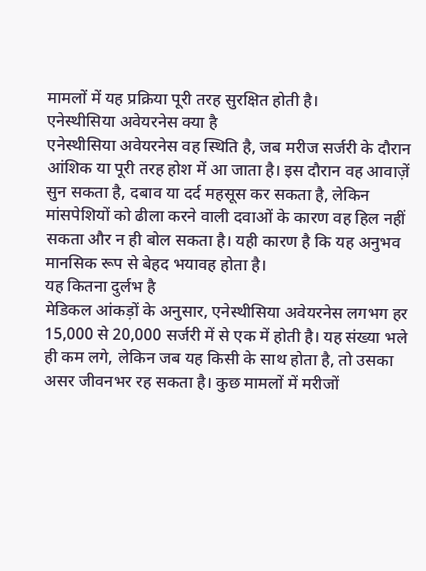मामलों में यह प्रक्रिया पूरी तरह सुरक्षित होती है।
एनेस्थीसिया अवेयरनेस क्या है
एनेस्थीसिया अवेयरनेस वह स्थिति है, जब मरीज सर्जरी के दौरान आंशिक या पूरी तरह होश में आ जाता है। इस दौरान वह आवाज़ें सुन सकता है, दबाव या दर्द महसूस कर सकता है, लेकिन मांसपेशियों को ढीला करने वाली दवाओं के कारण वह हिल नहीं सकता और न ही बोल सकता है। यही कारण है कि यह अनुभव मानसिक रूप से बेहद भयावह होता है।
यह कितना दुर्लभ है
मेडिकल आंकड़ों के अनुसार, एनेस्थीसिया अवेयरनेस लगभग हर 15,000 से 20,000 सर्जरी में से एक में होती है। यह संख्या भले ही कम लगे, लेकिन जब यह किसी के साथ होता है, तो उसका असर जीवनभर रह सकता है। कुछ मामलों में मरीजों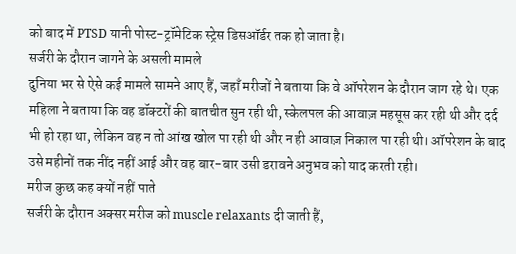को बाद में PTSD यानी पोस्ट-ट्रॉमेटिक स्ट्रेस डिसऑर्डर तक हो जाता है।
सर्जरी के दौरान जागने के असली मामले
दुनिया भर से ऐसे कई मामले सामने आए हैं, जहाँ मरीजों ने बताया कि वे ऑपरेशन के दौरान जाग रहे थे। एक महिला ने बताया कि वह डॉक्टरों की बातचीत सुन रही थी, स्केलपल की आवाज़ महसूस कर रही थी और दर्द भी हो रहा था, लेकिन वह न तो आंख खोल पा रही थी और न ही आवाज़ निकाल पा रही थी। ऑपरेशन के बाद उसे महीनों तक नींद नहीं आई और वह बार-बार उसी डरावने अनुभव को याद करती रही।
मरीज कुछ कह क्यों नहीं पाते
सर्जरी के दौरान अक्सर मरीज को muscle relaxants दी जाती हैं,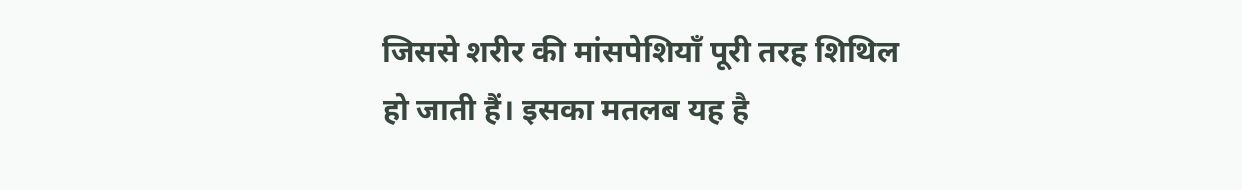जिससे शरीर की मांसपेशियाँ पूरी तरह शिथिल हो जाती हैं। इसका मतलब यह है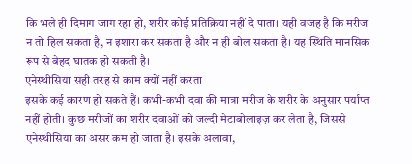कि भले ही दिमाग जाग रहा हो, शरीर कोई प्रतिक्रिया नहीं दे पाता। यही वजह है कि मरीज न तो हिल सकता है, न इशारा कर सकता है और न ही बोल सकता है। यह स्थिति मानसिक रूप से बेहद घातक हो सकती है।
एनेस्थीसिया सही तरह से काम क्यों नहीं करता
इसके कई कारण हो सकते हैं। कभी-कभी दवा की मात्रा मरीज के शरीर के अनुसार पर्याप्त नहीं होती। कुछ मरीजों का शरीर दवाओं को जल्दी मेटाबोलाइज़ कर लेता है, जिससे एनेस्थीसिया का असर कम हो जाता है। इसके अलावा,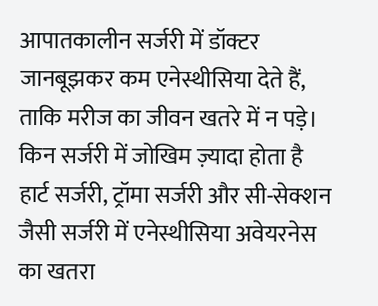आपातकालीन सर्जरी में डॉक्टर जानबूझकर कम एनेस्थीसिया देते हैं, ताकि मरीज का जीवन खतरे में न पड़े।
किन सर्जरी में जोखिम ज़्यादा होता है
हार्ट सर्जरी, ट्रॉमा सर्जरी और सी-सेक्शन जैसी सर्जरी में एनेस्थीसिया अवेयरनेस का खतरा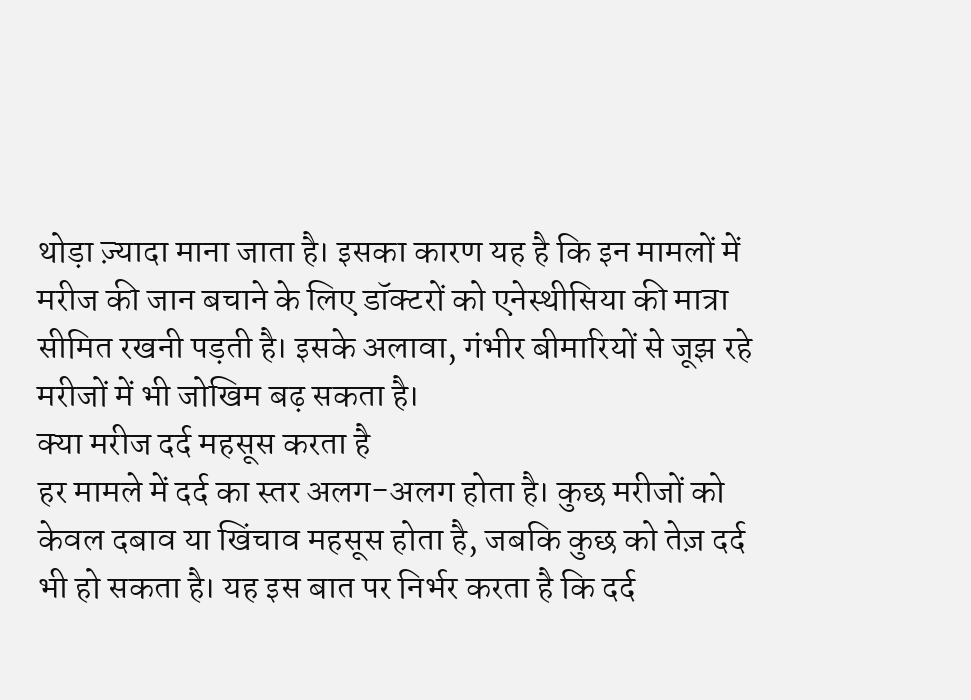थोड़ा ज़्यादा माना जाता है। इसका कारण यह है कि इन मामलों में मरीज की जान बचाने के लिए डॉक्टरों को एनेस्थीसिया की मात्रा सीमित रखनी पड़ती है। इसके अलावा, गंभीर बीमारियों से जूझ रहे मरीजों में भी जोखिम बढ़ सकता है।
क्या मरीज दर्द महसूस करता है
हर मामले में दर्द का स्तर अलग-अलग होता है। कुछ मरीजों को केवल दबाव या खिंचाव महसूस होता है, जबकि कुछ को तेज़ दर्द भी हो सकता है। यह इस बात पर निर्भर करता है कि दर्द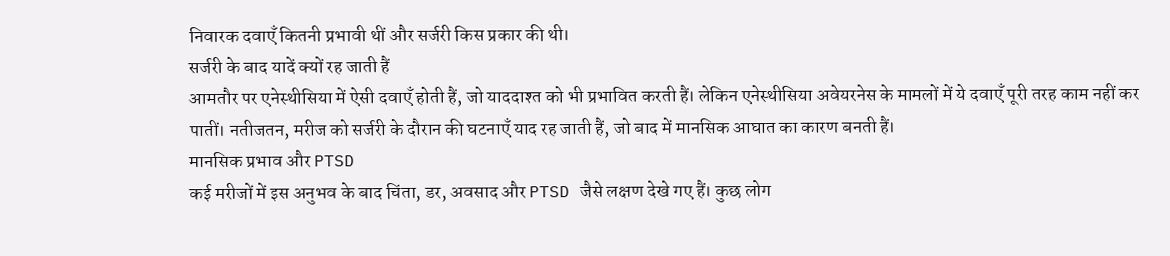निवारक दवाएँ कितनी प्रभावी थीं और सर्जरी किस प्रकार की थी।
सर्जरी के बाद यादें क्यों रह जाती हैं
आमतौर पर एनेस्थीसिया में ऐसी दवाएँ होती हैं, जो याददाश्त को भी प्रभावित करती हैं। लेकिन एनेस्थीसिया अवेयरनेस के मामलों में ये दवाएँ पूरी तरह काम नहीं कर पातीं। नतीजतन, मरीज को सर्जरी के दौरान की घटनाएँ याद रह जाती हैं, जो बाद में मानसिक आघात का कारण बनती हैं।
मानसिक प्रभाव और PTSD
कई मरीजों में इस अनुभव के बाद चिंता, डर, अवसाद और PTSD जैसे लक्षण देखे गए हैं। कुछ लोग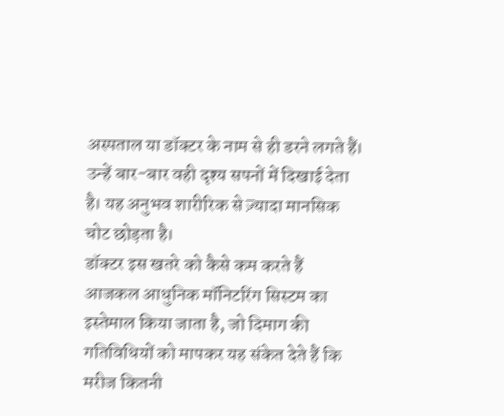अस्पताल या डॉक्टर के नाम से ही डरने लगते हैं। उन्हें बार-बार वही दृश्य सपनों में दिखाई देता है। यह अनुभव शारीरिक से ज़्यादा मानसिक चोट छोड़ता है।
डॉक्टर इस खतरे को कैसे कम करते हैं
आजकल आधुनिक मॉनिटरिंग सिस्टम का इस्तेमाल किया जाता है, जो दिमाग की गतिविधियों को मापकर यह संकेत देते हैं कि मरीज कितनी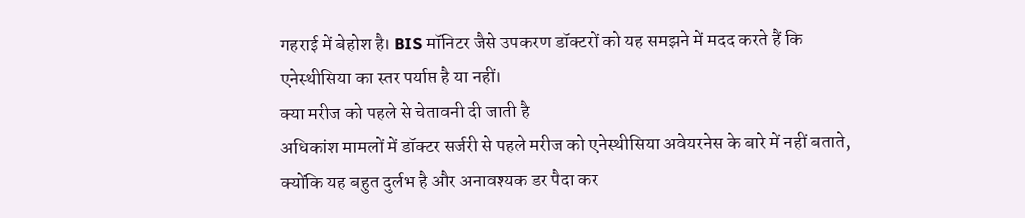गहराई में बेहोश है। BIS मॉनिटर जैसे उपकरण डॉक्टरों को यह समझने में मदद करते हैं कि एनेस्थीसिया का स्तर पर्याप्त है या नहीं।
क्या मरीज को पहले से चेतावनी दी जाती है
अधिकांश मामलों में डॉक्टर सर्जरी से पहले मरीज को एनेस्थीसिया अवेयरनेस के बारे में नहीं बताते, क्योंकि यह बहुत दुर्लभ है और अनावश्यक डर पैदा कर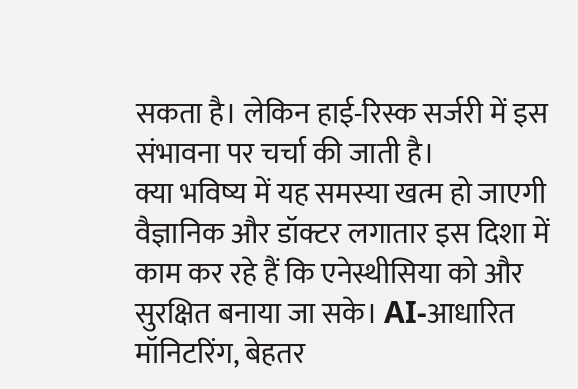सकता है। लेकिन हाई-रिस्क सर्जरी में इस संभावना पर चर्चा की जाती है।
क्या भविष्य में यह समस्या खत्म हो जाएगी
वैज्ञानिक और डॉक्टर लगातार इस दिशा में काम कर रहे हैं कि एनेस्थीसिया को और सुरक्षित बनाया जा सके। AI-आधारित मॉनिटरिंग, बेहतर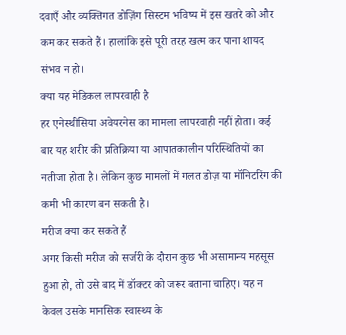दवाएँ और व्यक्तिगत डोज़िंग सिस्टम भविष्य में इस खतरे को और कम कर सकते हैं। हालांकि इसे पूरी तरह खत्म कर पाना शायद संभव न हो।
क्या यह मेडिकल लापरवाही है
हर एनेस्थीसिया अवेयरनेस का मामला लापरवाही नहीं होता। कई बार यह शरीर की प्रतिक्रिया या आपातकालीन परिस्थितियों का नतीजा होता है। लेकिन कुछ मामलों में गलत डोज़ या मॉनिटरिंग की कमी भी कारण बन सकती है।
मरीज क्या कर सकते हैं
अगर किसी मरीज को सर्जरी के दौरान कुछ भी असामान्य महसूस हुआ हो, तो उसे बाद में डॉक्टर को जरूर बताना चाहिए। यह न केवल उसके मानसिक स्वास्थ्य के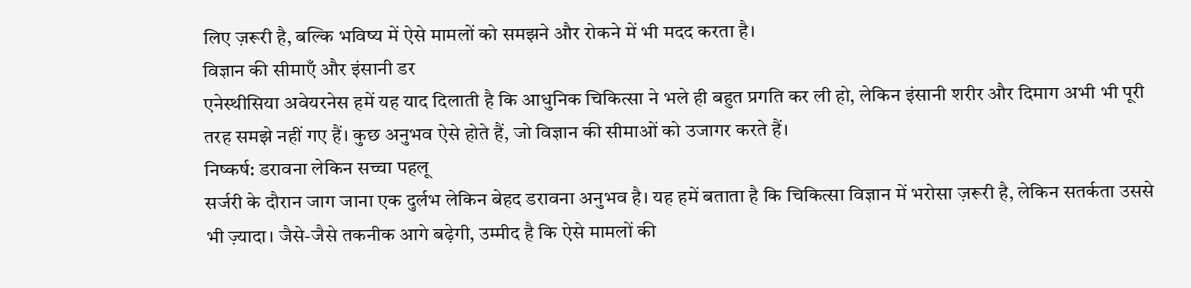लिए ज़रूरी है, बल्कि भविष्य में ऐसे मामलों को समझने और रोकने में भी मदद करता है।
विज्ञान की सीमाएँ और इंसानी डर
एनेस्थीसिया अवेयरनेस हमें यह याद दिलाती है कि आधुनिक चिकित्सा ने भले ही बहुत प्रगति कर ली हो, लेकिन इंसानी शरीर और दिमाग अभी भी पूरी तरह समझे नहीं गए हैं। कुछ अनुभव ऐसे होते हैं, जो विज्ञान की सीमाओं को उजागर करते हैं।
निष्कर्ष: डरावना लेकिन सच्चा पहलू
सर्जरी के दौरान जाग जाना एक दुर्लभ लेकिन बेहद डरावना अनुभव है। यह हमें बताता है कि चिकित्सा विज्ञान में भरोसा ज़रूरी है, लेकिन सतर्कता उससे भी ज़्यादा। जैसे-जैसे तकनीक आगे बढ़ेगी, उम्मीद है कि ऐसे मामलों की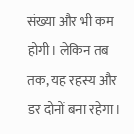संख्या और भी कम होगी। लेकिन तब तक, यह रहस्य और डर दोनों बना रहेगा।